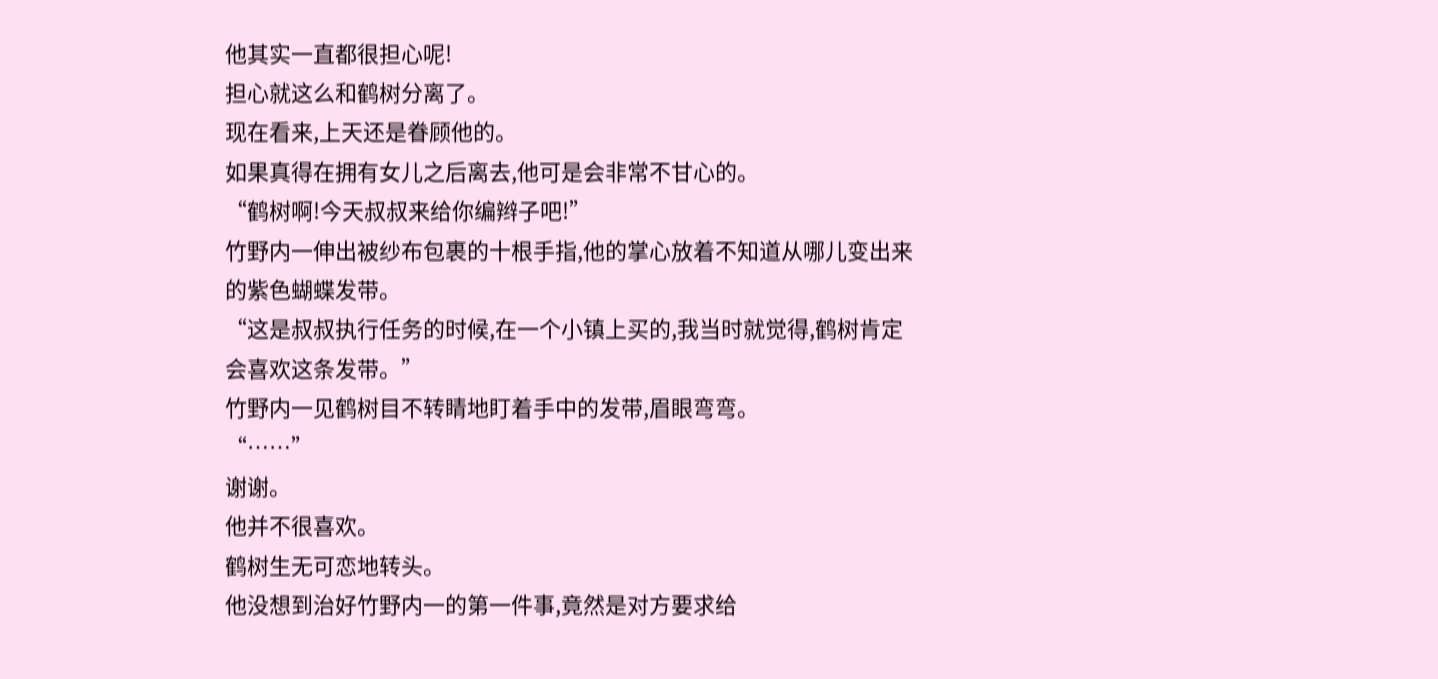他其实一直都很担心呢!
担心就这么和鹤树分离了。
现在看来,上天还是眷顾他的。
如果真得在拥有女儿之后离去,他可是会非常不甘心的。
“鹤树啊!今天叔叔来给你编辫子吧!”
竹野内一伸出被纱布包裹的十根手指,他的掌心放着不知道从哪儿变出来的紫色蝴蝶发带。
“这是叔叔执行任务的时候,在一个小镇上买的,我当时就觉得,鹤树肯定会喜欢这条发带。”
竹野内一见鹤树目不转睛地盯着手中的发带,眉眼弯弯。
“……”
谢谢。
他并不很喜欢。
鹤树生无可恋地转头。
他没想到治好竹野内一的第一件事,竟然是对方要求给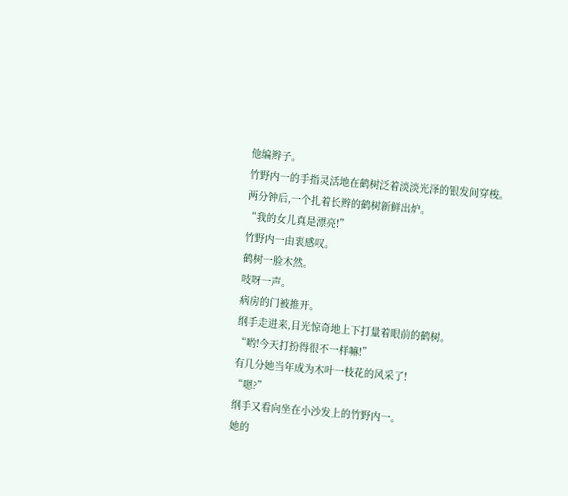他编辫子。
竹野内一的手指灵活地在鹤树泛着淡淡光泽的银发间穿梭。
两分钟后,一个扎着长辫的鹤树新鲜出炉。
“我的女儿真是漂亮!”
竹野内一由衷感叹。
鹤树一脸木然。
吱呀一声。
病房的门被推开。
纲手走进来,目光惊奇地上下打量着眼前的鹤树。
“哟!今天打扮得很不一样嘛!”
有几分她当年成为木叶一枝花的风采了!
“嗯?”
纲手又看向坐在小沙发上的竹野内一。
她的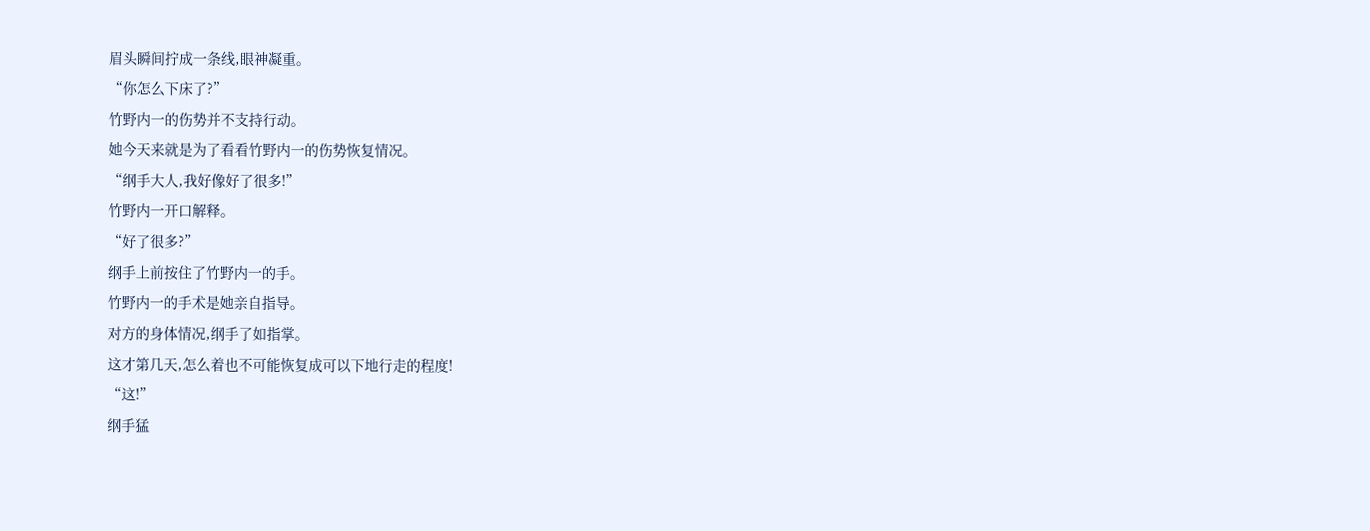眉头瞬间拧成一条线,眼神凝重。
“你怎么下床了?”
竹野内一的伤势并不支持行动。
她今天来就是为了看看竹野内一的伤势恢复情况。
“纲手大人,我好像好了很多!”
竹野内一开口解释。
“好了很多?”
纲手上前按住了竹野内一的手。
竹野内一的手术是她亲自指导。
对方的身体情况,纲手了如指掌。
这才第几天,怎么着也不可能恢复成可以下地行走的程度!
“这!”
纲手猛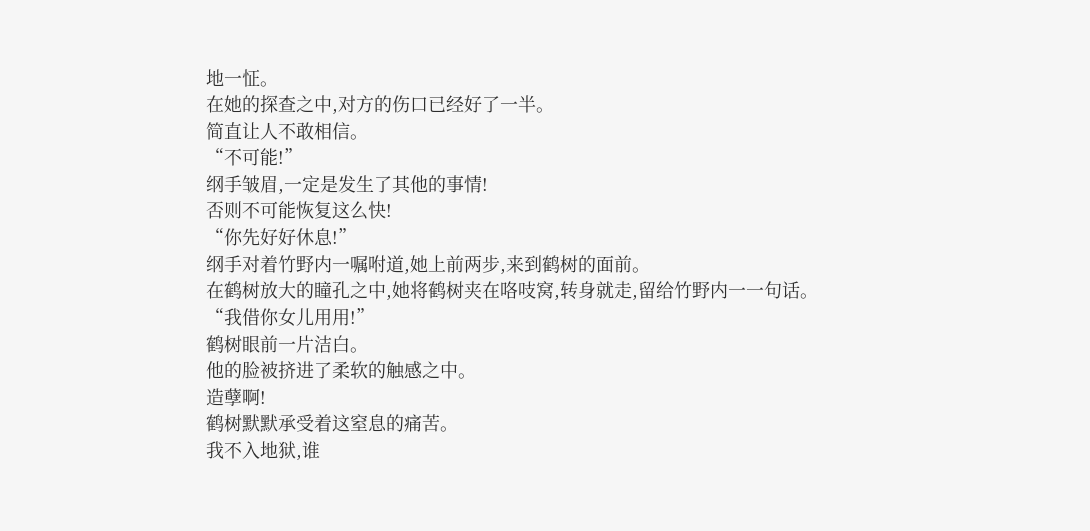地一怔。
在她的探查之中,对方的伤口已经好了一半。
简直让人不敢相信。
“不可能!”
纲手皱眉,一定是发生了其他的事情!
否则不可能恢复这么快!
“你先好好休息!”
纲手对着竹野内一嘱咐道,她上前两步,来到鹤树的面前。
在鹤树放大的瞳孔之中,她将鹤树夹在咯吱窝,转身就走,留给竹野内一一句话。
“我借你女儿用用!”
鹤树眼前一片洁白。
他的脸被挤进了柔软的触感之中。
造孽啊!
鹤树默默承受着这窒息的痛苦。
我不入地狱,谁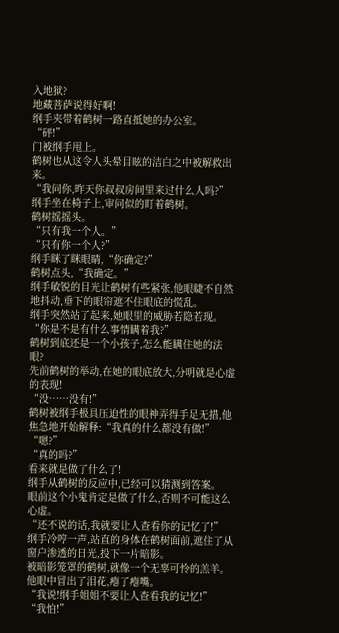入地狱?
地藏菩萨说得好啊!
纲手夹带着鹤树一路直抵她的办公室。
“砰!”
门被纲手甩上。
鹤树也从这令人头晕目眩的洁白之中被解救出来。
“我问你,昨天你叔叔房间里来过什么人吗?”
纲手坐在椅子上,审问似的盯着鹤树。
鹤树摇摇头。
“只有我一个人。”
“只有你一个人?”
纲手眯了眯眼睛,“你确定?”
鹤树点头,“我确定。”
纲手敏锐的目光让鹤树有些紧张,他眼睫不自然地抖动,垂下的眼帘遮不住眼底的慌乱。
纲手突然站了起来,她眼里的威胁若隐若现。
“你是不是有什么事情瞒着我?”
鹤树到底还是一个小孩子,怎么能瞒住她的法眼?
先前鹤树的举动,在她的眼底放大,分明就是心虚的表现!
“没……没有!”
鹤树被纲手极具压迫性的眼神弄得手足无措,他焦急地开始解释:“我真的什么都没有做!”
“嗯?”
“真的吗?”
看来就是做了什么了!
纲手从鹤树的反应中,已经可以猜测到答案。
眼前这个小鬼肯定是做了什么,否则不可能这么心虚。
“还不说的话,我就要让人查看你的记忆了!”
纲手冷哼一声,站直的身体在鹤树面前,遮住了从窗户渗透的日光,投下一片暗影。
被暗影笼罩的鹤树,就像一个无辜可怜的羔羊。
他眼中冒出了泪花,瘪了瘪嘴。
“我说!纲手姐姐不要让人查看我的记忆!”
“我怕!”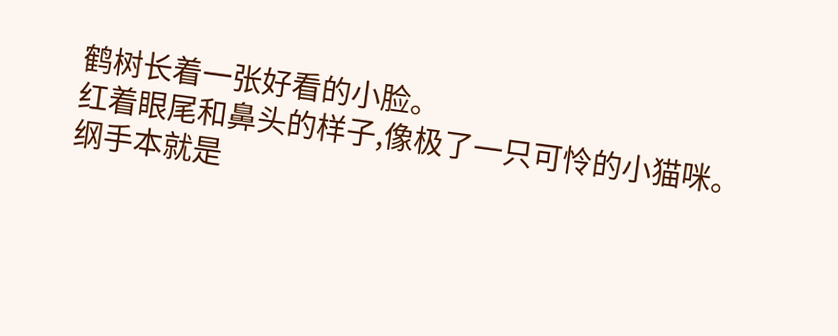鹤树长着一张好看的小脸。
红着眼尾和鼻头的样子,像极了一只可怜的小猫咪。
纲手本就是